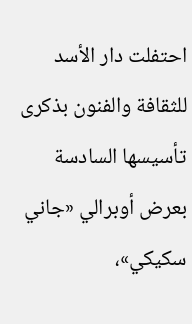احتفلت دار الأسد للثقافة والفنون بذكرى تأسيسها السادسة بعرض أوبرالي «جاني سكيكي»،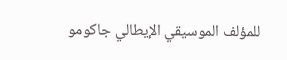للمؤلف الموسيقي الإيطالي جاكومو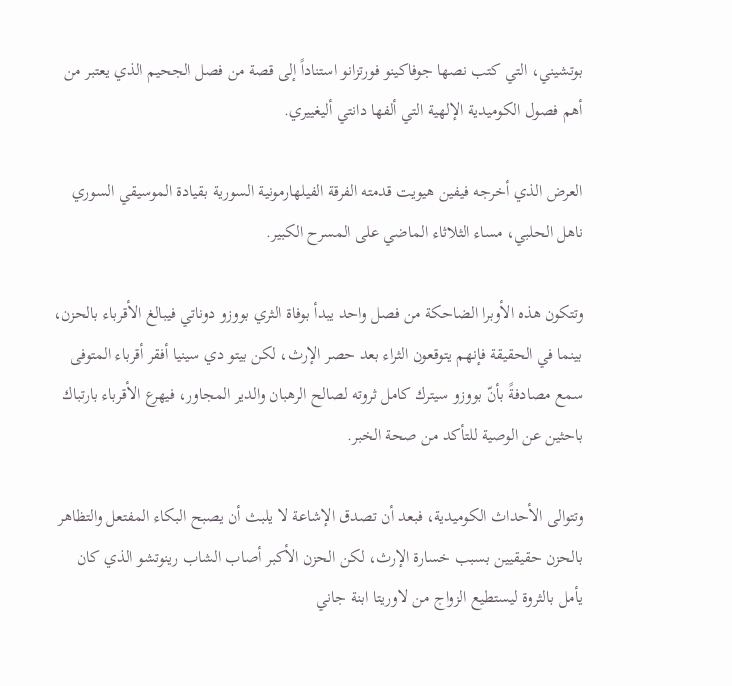بوتشيني، التي كتب نصها جوفاكينو فورتزانو استناداً إلى قصة من فصل الجحيم الذي يعتبر من أهم فصول الكوميدية الإلهية التي ألفها دانتي أليغييري.

العرض الذي أخرجه فيفين هيويت قدمته الفرقة الفيلهارمونية السورية بقيادة الموسيقي السوري ناهل الحلبي، مساء الثلاثاء الماضي على المسرح الكبير.

وتتكون هذه الأوبرا الضاحكة من فصل واحد يبدأ بوفاة الثري بووزو دوناتي فيبالغ الأقرباء بالحزن، بينما في الحقيقة فإنهم يتوقعون الثراء بعد حصر الإرث، لكن بيتو دي سينيا أفقر أقرباء المتوفى سمع مصادفةً بأنّ بووزو سيترك كامل ثروته لصالح الرهبان والدير المجاور، فيهرع الأقرباء بارتباك باحثين عن الوصية للتأكد من صحة الخبر.

وتتوالى الأحداث الكوميدية، فبعد أن تصدق الإشاعة لا يلبث أن يصبح البكاء المفتعل والتظاهر بالحزن حقيقيين بسبب خسارة الإرث، لكن الحزن الأكبر أصاب الشاب رينوتشو الذي كان يأمل بالثروة ليستطيع الزواج من لاوريتا ابنة جاني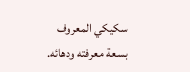سكيكي المعروف بسعة معرفته ودهائه.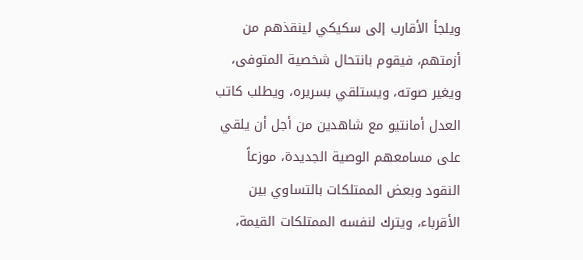ويلجأ الأقارب إلى سكيكي لينقذهم من أزمتهم، فيقوم بانتحال شخصية المتوفى، ويغير صوته، ويستلقي بسريره، ويطلب كاتب العدل أمانتيو مع شاهدين من أجل أن يلقي على مسامعهم الوصية الجديدة، موزعاً النقود وبعض الممتلكات بالتساوي بين الأقرباء، ويترك لنفسه الممتلكات القيمة،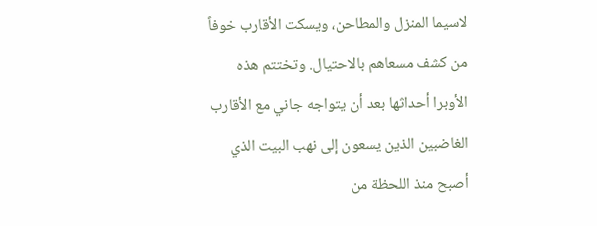لاسيما المنزل والمطاحن، ويسكت الأقارب خوفاً من كشف مسعاهم بالاحتيال. وتختتم هذه الأوبرا أحداثها بعد أن يتواجه جاني مع الأقارب الغاضبين الذين يسعون إلى نهب البيت الذي أصبح منذ اللحظة من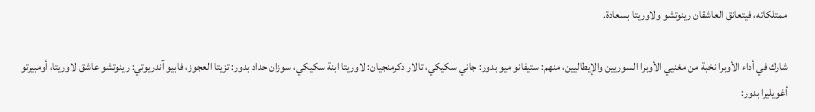ممتلكاته، فيتعانق العاشقان رينوتشو ولاوريتا بسعادة.

شارك في أداء الأوبرا نخبة من مغنيي الأوبرا السوريين والإيطاليين، منهم: ستيفانو ميو بدور: جاني سكيكي، تالار دكرمنجيان: لاوريتا ابنة سكيكي، سوزان حداد بدور: تزيتا العجوز، فابيو آندريوتي: رينوتشو عاشق لاوريتا، أومبيرتو أغويليرا بدور: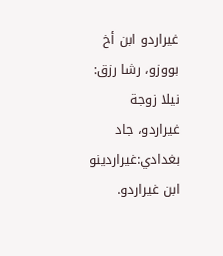غيراردو ابن أخ بووزو، رشا رزق: نيلا زوجة غيراردو، جاد بغدادي:غيراردينو ابن غيراردو.